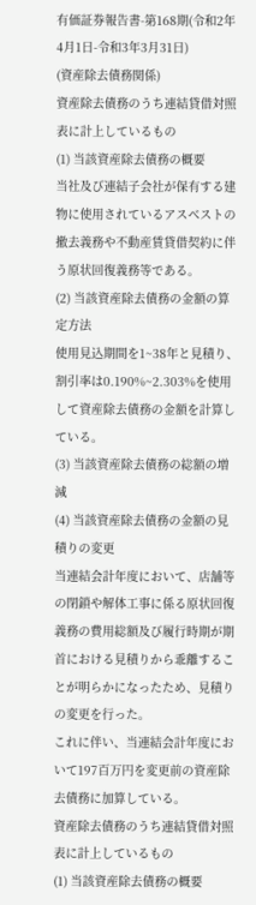有価証券報告書-第168期(令和2年4月1日-令和3年3月31日)
(資産除去債務関係)
資産除去債務のうち連結貸借対照表に計上しているもの
(1) 当該資産除去債務の概要
当社及び連結子会社が保有する建物に使用されているアスベストの撤去義務や不動産賃貸借契約に伴う原状回復義務等である。
(2) 当該資産除去債務の金額の算定方法
使用見込期間を1~38年と見積り、割引率は0.190%~2.303%を使用して資産除去債務の金額を計算している。
(3) 当該資産除去債務の総額の増減
(4) 当該資産除去債務の金額の見積りの変更
当連結会計年度において、店舗等の閉鎖や解体工事に係る原状回復義務の費用総額及び履行時期が期首における見積りから乖離することが明らかになったため、見積りの変更を行った。
これに伴い、当連結会計年度において197百万円を変更前の資産除去債務に加算している。
資産除去債務のうち連結貸借対照表に計上しているもの
(1) 当該資産除去債務の概要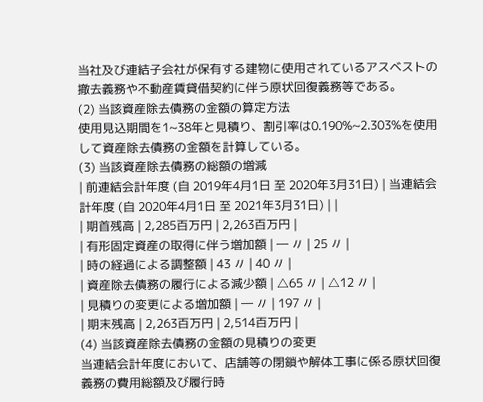当社及び連結子会社が保有する建物に使用されているアスベストの撤去義務や不動産賃貸借契約に伴う原状回復義務等である。
(2) 当該資産除去債務の金額の算定方法
使用見込期間を1~38年と見積り、割引率は0.190%~2.303%を使用して資産除去債務の金額を計算している。
(3) 当該資産除去債務の総額の増減
| 前連結会計年度 (自 2019年4月1日 至 2020年3月31日) | 当連結会計年度 (自 2020年4月1日 至 2021年3月31日) | |
| 期首残高 | 2,285百万円 | 2,263百万円 |
| 有形固定資産の取得に伴う増加額 | ― 〃 | 25 〃 |
| 時の経過による調整額 | 43 〃 | 40 〃 |
| 資産除去債務の履行による減少額 | △65 〃 | △12 〃 |
| 見積りの変更による増加額 | ― 〃 | 197 〃 |
| 期末残高 | 2,263百万円 | 2,514百万円 |
(4) 当該資産除去債務の金額の見積りの変更
当連結会計年度において、店舗等の閉鎖や解体工事に係る原状回復義務の費用総額及び履行時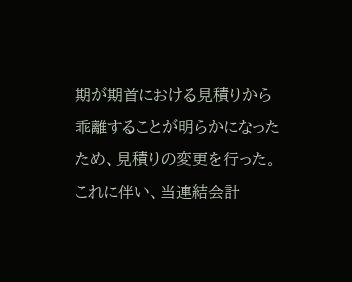期が期首における見積りから乖離することが明らかになったため、見積りの変更を行った。
これに伴い、当連結会計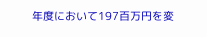年度において197百万円を変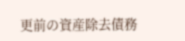更前の資産除去債務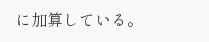に加算している。